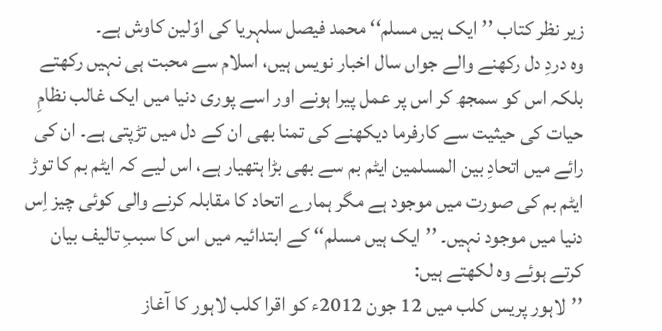زیر نظر کتاب ’’ایک ہیں مسلم‘‘ محمد فیصل سلہریا کی اوّلین کاوش ہے۔
وہ دردِ دل رکھنے والے جواں سال اخبار نویس ہیں، اسلام سے محبت ہی نہیں رکھتے بلکہ اس کو سمجھ کر اس پر عمل پیرا ہونے اور اسے پوری دنیا میں ایک غالب نظامِ حیات کی حیثیت سے کارفرما دیکھنے کی تمنا بھی ان کے دل میں تڑپتی ہے۔ ان کی رائے میں اتحادِ بین المسلمین ایٹم بم سے بھی بڑا ہتھیار ہے، اس لیے کہ ایٹم بم کا توڑ ایٹم بم کی صورت میں موجود ہے مگر ہمارے اتحاد کا مقابلہ کرنے والی کوئی چیز اِس دنیا میں موجود نہیں۔ ’’ایک ہیں مسلم‘‘ کے ابتدائیہ میں اس کا سببِ تالیف بیان کرتے ہوئے وہ لکھتے ہیں:
’’لاہور پریس کلب میں 12 جون 2012ء کو اقرا کلب لاہور کا آغاز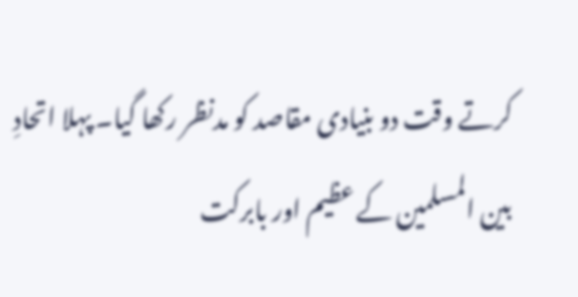کرتے وقت دو بنیادی مقاصد کو مدنظر رکھا گیا۔ پہلا اتحادِ بین المسلمین کے عظیم اور بابرکت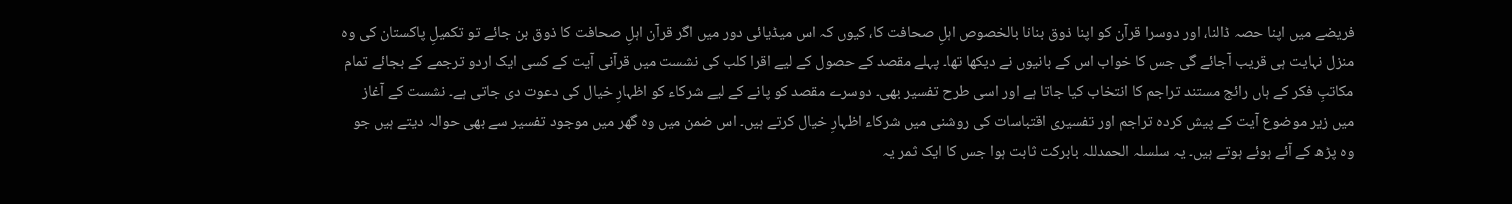فریضے میں اپنا حصہ ڈالنا، اور دوسرا قرآن کو اپنا ذوق بنانا بالخصوص اہلِ صحافت کا، کیوں کہ اس میڈیائی دور میں اگر قرآن اہلِ صحافت کا ذوق بن جائے تو تکمیلِ پاکستان کی وہ منزل نہایت ہی قریب آجائے گی جس کا خواب اس کے بانیوں نے دیکھا تھا۔ پہلے مقصد کے حصول کے لیے اقرا کلب کی نشست میں قرآنی آیت کے کسی ایک اردو ترجمے کے بجائے تمام مکاتبِ فکر کے ہاں رائج مستند تراجم کا انتخاب کیا جاتا ہے اور اسی طرح تفسیر بھی۔ دوسرے مقصد کو پانے کے لیے شرکاء کو اظہارِ خیال کی دعوت دی جاتی ہے۔ نشست کے آغاز میں زیر موضوع آیت کے پیش کردہ تراجم اور تفسیری اقتباسات کی روشنی میں شرکاء اظہارِ خیال کرتے ہیں۔ اس ضمن میں وہ گھر میں موجود تفسیر سے بھی حوالہ دیتے ہیں جو وہ پڑھ کے آئے ہوئے ہوتے ہیں۔ یہ سلسلہ الحمدللہ بابرکت ثابت ہوا جس کا ایک ثمر یہ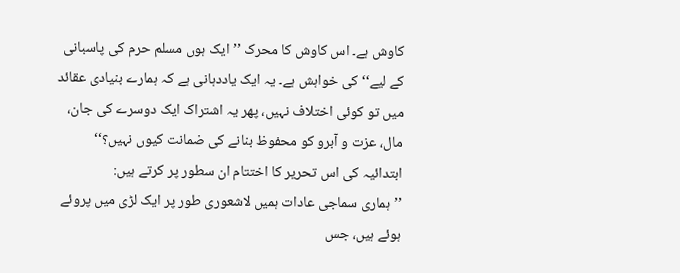کاوش ہے۔ اس کاوش کا محرک ’’ایک ہوں مسلم حرم کی پاسبانی کے لیے‘‘ کی خواہش ہے۔ یہ ایک یاددہانی ہے کہ ہمارے بنیادی عقائد میں تو کوئی اختلاف نہیں، پھر یہ اشتراک ایک دوسرے کی جان، مال، عزت و آبرو کو محفوظ بنانے کی ضمانت کیوں نہیں؟‘‘
ابتدائیہ کی اس تحریر کا اختتام ان سطور پر کرتے ہیں:
’’ہماری سماجی عادات ہمیں لاشعوری طور پر ایک لڑی میں پروئے ہوئے ہیں، جس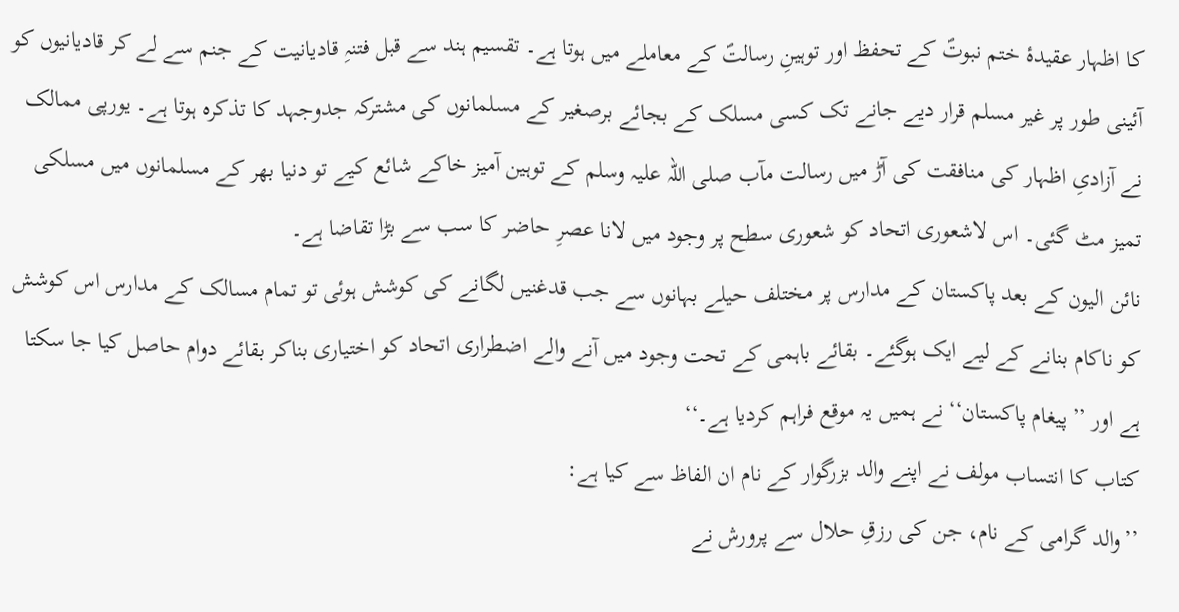کا اظہار عقیدۂ ختم نبوتؐ کے تحفظ اور توہینِ رسالتؐ کے معاملے میں ہوتا ہے۔ تقسیم ہند سے قبل فتنہِ قادیانیت کے جنم سے لے کر قادیانیوں کو آئینی طور پر غیر مسلم قرار دیے جانے تک کسی مسلک کے بجائے برصغیر کے مسلمانوں کی مشترکہ جدوجہد کا تذکرہ ہوتا ہے۔ یورپی ممالک نے آزادیِ اظہار کی منافقت کی آڑ میں رسالت مآب صلی اللہ علیہ وسلم کے توہین آمیز خاکے شائع کیے تو دنیا بھر کے مسلمانوں میں مسلکی تمیز مٹ گئی۔ اس لاشعوری اتحاد کو شعوری سطح پر وجود میں لانا عصرِ حاضر کا سب سے بڑا تقاضا ہے۔
نائن الیون کے بعد پاکستان کے مدارس پر مختلف حیلے بہانوں سے جب قدغنیں لگانے کی کوشش ہوئی تو تمام مسالک کے مدارس اس کوشش کو ناکام بنانے کے لیے ایک ہوگئے۔ بقائے باہمی کے تحت وجود میں آنے والے اضطراری اتحاد کو اختیاری بناکر بقائے دوام حاصل کیا جا سکتا ہے اور ’’پیغام پاکستان‘‘ نے ہمیں یہ موقع فراہم کردیا ہے۔‘‘
کتاب کا انتساب مولف نے اپنے والد بزرگوار کے نام ان الفاظ سے کیا ہے:
’’والد گرامی کے نام، جن کی رزقِ حلال سے پرورش نے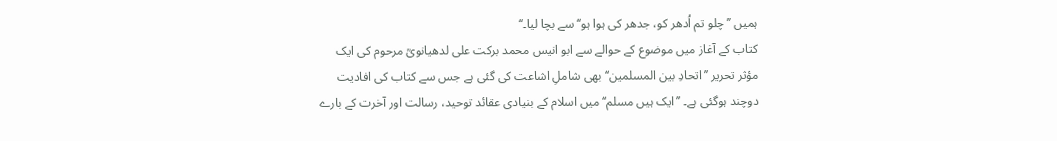ہمیں ’’چلو تم اُدھر کو، جدھر کی ہوا ہو‘‘ سے بچا لیا۔‘‘
کتاب کے آغاز میں موضوع کے حوالے سے ابو انیس محمد برکت علی لدھیانویؒ مرحوم کی ایک مؤثر تحریر ’’اتحادِ بین المسلمین‘‘ بھی شاملِ اشاعت کی گئی ہے جس سے کتاب کی افادیت دوچند ہوگئی ہے۔ ’’ایک ہیں مسلم‘‘ میں اسلام کے بنیادی عقائد توحید، رسالت اور آخرت کے بارے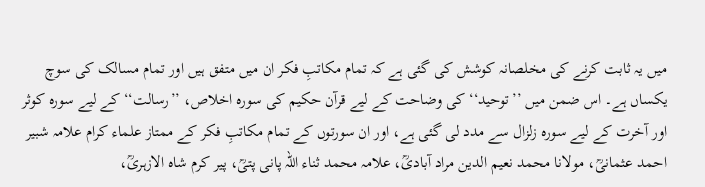میں یہ ثابت کرنے کی مخلصانہ کوشش کی گئی ہے کہ تمام مکاتبِ فکر ان میں متفق ہیں اور تمام مسالک کی سوچ یکساں ہے۔ اس ضمن میں ’’توحید‘‘ کی وضاحت کے لیے قرآن حکیم کی سورہ اخلاص، ’’رسالت‘‘ کے لیے سورہ کوثر اور آخرت کے لیے سورہ زلزال سے مدد لی گئی ہے، اور ان سورتوں کے تمام مکاتبِ فکر کے ممتاز علماء کرام علامہ شبیر احمد عثمانیؒ، مولانا محمد نعیم الدین مراد آبادیؒ، علامہ محمد ثناء اللہ پانی پتیؒ، پیر کرم شاہ الازہریؒ،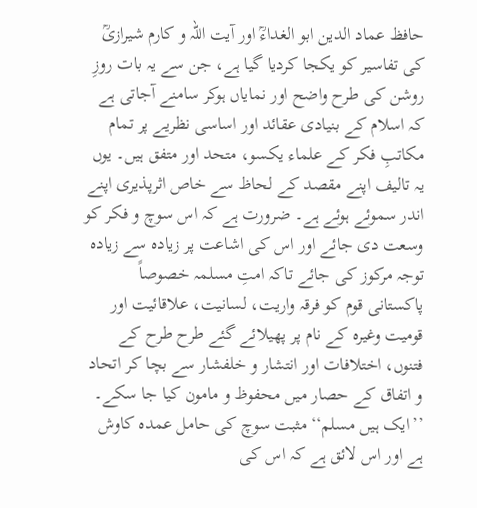حافظ عماد الدین ابو الغداءؒ اور آیت اللہ و کارم شیرازیؒ کی تفاسیر کو یکجا کردیا گیا ہے، جن سے یہ بات روزِ روشن کی طرح واضح اور نمایاں ہوکر سامنے آجاتی ہے کہ اسلام کے بنیادی عقائد اور اساسی نظریے پر تمام مکاتبِ فکر کے علماء یکسو، متحد اور متفق ہیں۔ یوں یہ تالیف اپنے مقصد کے لحاظ سے خاص اثرپذیری اپنے اندر سموئے ہوئے ہے۔ ضرورت ہے کہ اس سوچ و فکر کو وسعت دی جائے اور اس کی اشاعت پر زیادہ سے زیادہ توجہ مرکوز کی جائے تاکہ امتِ مسلمہ خصوصاً پاکستانی قوم کو فرقہ واریت، لسانیت، علاقائیت اور قومیت وغیرہ کے نام پر پھیلائے گئے طرح طرح کے فتنوں، اختلافات اور انتشار و خلفشار سے بچا کر اتحاد و اتفاق کے حصار میں محفوظ و مامون کیا جا سکے۔ ’’ایک ہیں مسلم‘‘ مثبت سوچ کی حامل عمدہ کاوش ہے اور اس لائق ہے کہ اس کی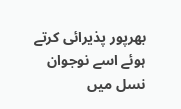بھرپور پذیرائی کرتے ہوئے اسے نوجوان نسل میں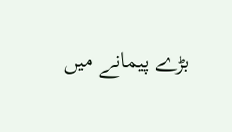بڑے پیمانے میں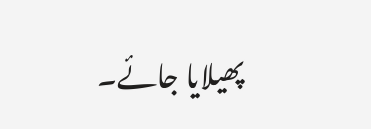پھیلایا جائے۔